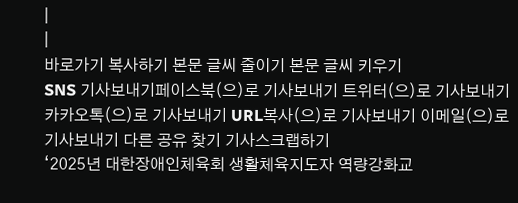|
|
바로가기 복사하기 본문 글씨 줄이기 본문 글씨 키우기
SNS 기사보내기페이스북(으)로 기사보내기 트위터(으)로 기사보내기 카카오톡(으)로 기사보내기 URL복사(으)로 기사보내기 이메일(으)로 기사보내기 다른 공유 찾기 기사스크랩하기
‘2025년 대한장애인체육회 생활체육지도자 역량강화교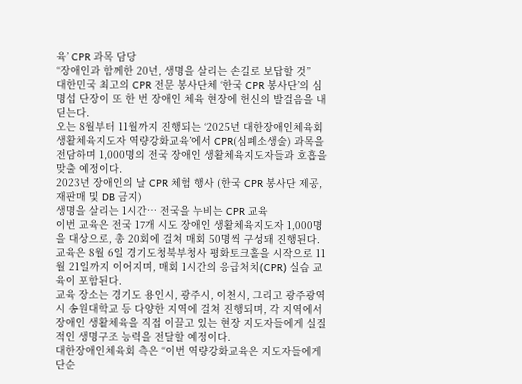육’ CPR 과목 담당
“장애인과 함께한 20년, 생명을 살리는 손길로 보답할 것”
대한민국 최고의 CPR 전문 봉사단체 ‘한국 CPR 봉사단’의 심명섭 단장이 또 한 번 장애인 체육 현장에 헌신의 발걸음을 내딛는다.
오는 8월부터 11월까지 진행되는 ‘2025년 대한장애인체육회 생활체육지도자 역량강화교육’에서 CPR(심폐소생술) 과목을 전담하며 1,000명의 전국 장애인 생활체육지도자들과 호흡을 맞출 예정이다.
2023년 장애인의 날 CPR 체험 행사 (한국 CPR 봉사단 제공, 재판매 및 DB 금지)
생명을 살리는 1시간… 전국을 누비는 CPR 교육
이번 교육은 전국 17개 시도 장애인 생활체육지도자 1,000명을 대상으로, 총 20회에 걸쳐 매회 50명씩 구성돼 진행된다.
교육은 8월 6일 경기도청북부청사 평화토크홀을 시작으로 11월 21일까지 이어지며, 매회 1시간의 응급처치(CPR) 실습 교육이 포함된다.
교육 장소는 경기도 용인시, 광주시, 이천시, 그리고 광주광역시 송원대학교 등 다양한 지역에 걸쳐 진행되며, 각 지역에서 장애인 생활체육을 직접 이끌고 있는 현장 지도자들에게 실질적인 생명구조 능력을 전달할 예정이다.
대한장애인체육회 측은 “이번 역량강화교육은 지도자들에게 단순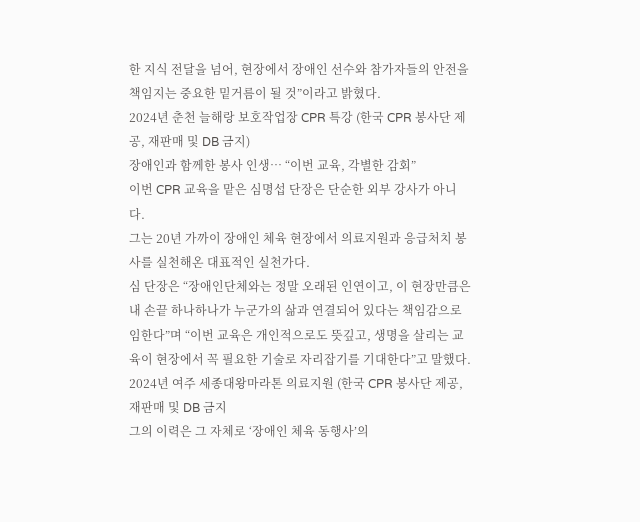한 지식 전달을 넘어, 현장에서 장애인 선수와 참가자들의 안전을 책임지는 중요한 밑거름이 될 것”이라고 밝혔다.
2024년 춘천 늘해랑 보호작업장 CPR 특강 (한국 CPR 봉사단 제공, 재판매 및 DB 금지)
장애인과 함께한 봉사 인생… “이번 교육, 각별한 감회”
이번 CPR 교육을 맡은 심명섭 단장은 단순한 외부 강사가 아니다.
그는 20년 가까이 장애인 체육 현장에서 의료지원과 응급처치 봉사를 실천해온 대표적인 실천가다.
심 단장은 “장애인단체와는 정말 오래된 인연이고, 이 현장만큼은 내 손끝 하나하나가 누군가의 삶과 연결되어 있다는 책임감으로 임한다”며 “이번 교육은 개인적으로도 뜻깊고, 생명을 살리는 교육이 현장에서 꼭 필요한 기술로 자리잡기를 기대한다”고 말했다.
2024년 여주 세종대왕마라톤 의료지원 (한국 CPR 봉사단 제공, 재판매 및 DB 금지
그의 이력은 그 자체로 ‘장애인 체육 동행사’의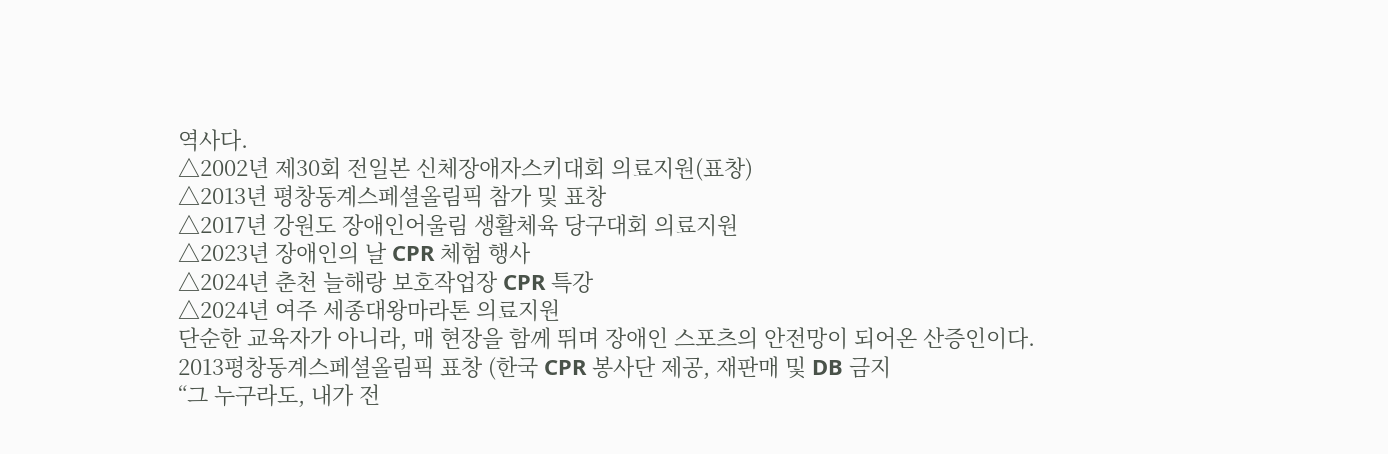역사다.
△2002년 제30회 전일본 신체장애자스키대회 의료지원(표창)
△2013년 평창동계스페셜올림픽 참가 및 표창
△2017년 강원도 장애인어울림 생활체육 당구대회 의료지원
△2023년 장애인의 날 CPR 체험 행사
△2024년 춘천 늘해랑 보호작업장 CPR 특강
△2024년 여주 세종대왕마라톤 의료지원
단순한 교육자가 아니라, 매 현장을 함께 뛰며 장애인 스포츠의 안전망이 되어온 산증인이다.
2013평창동계스페셜올림픽 표창 (한국 CPR 봉사단 제공, 재판매 및 DB 금지
“그 누구라도, 내가 전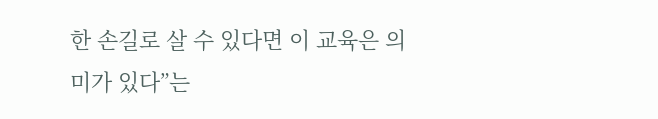한 손길로 살 수 있다면 이 교육은 의미가 있다”는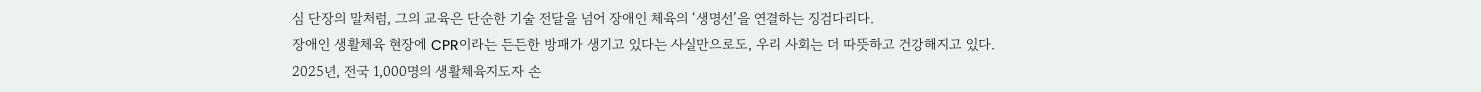심 단장의 말처럼, 그의 교육은 단순한 기술 전달을 넘어 장애인 체육의 ‘생명선’을 연결하는 징검다리다.
장애인 생활체육 현장에 CPR이라는 든든한 방패가 생기고 있다는 사실만으로도, 우리 사회는 더 따뜻하고 건강해지고 있다.
2025년, 전국 1,000명의 생활체육지도자 손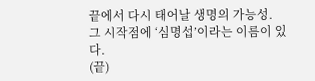끝에서 다시 태어날 생명의 가능성.
그 시작점에 ‘심명섭’이라는 이름이 있다.
(끝)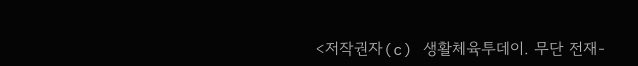<저작권자(c) 생활체육투데이. 무단 전재-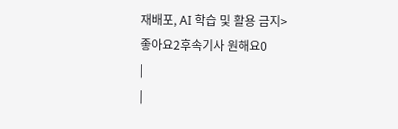재배포, AI 학습 및 활용 금지>
좋아요2후속기사 원해요0
|
|